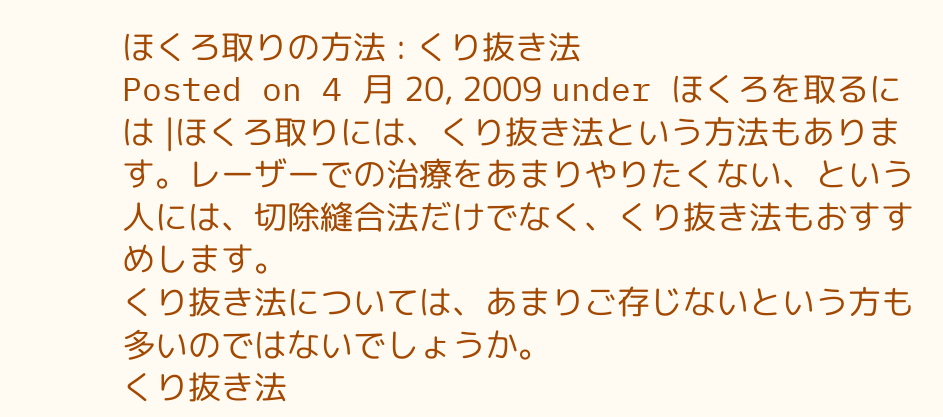ほくろ取りの方法 : くり抜き法
Posted on 4 月 20, 2009 under ほくろを取るには |ほくろ取りには、くり抜き法という方法もあります。レーザーでの治療をあまりやりたくない、という人には、切除縫合法だけでなく、くり抜き法もおすすめします。
くり抜き法については、あまりご存じないという方も多いのではないでしょうか。
くり抜き法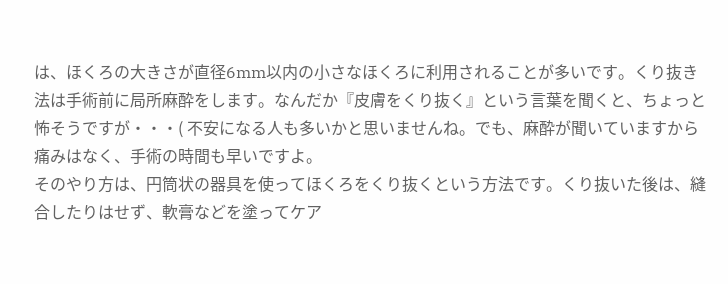は、ほくろの大きさが直径6mm以内の小さなほくろに利用されることが多いです。くり抜き法は手術前に局所麻酔をします。なんだか『皮膚をくり抜く』という言葉を聞くと、ちょっと怖そうですが・・・( 不安になる人も多いかと思いませんね。でも、麻酔が聞いていますから痛みはなく、手術の時間も早いですよ。
そのやり方は、円筒状の器具を使ってほくろをくり抜くという方法です。くり抜いた後は、縫合したりはせず、軟膏などを塗ってケア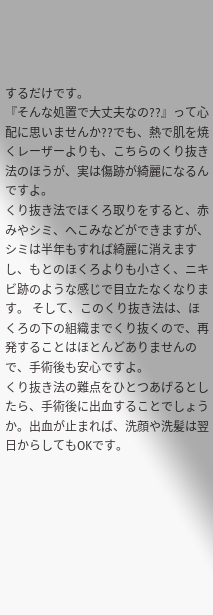するだけです。
『そんな処置で大丈夫なの??』って心配に思いませんか??でも、熱で肌を焼くレーザーよりも、こちらのくり抜き法のほうが、実は傷跡が綺麗になるんですよ。
くり抜き法でほくろ取りをすると、赤みやシミ、へこみなどができますが、シミは半年もすれば綺麗に消えますし、もとのほくろよりも小さく、ニキビ跡のような感じで目立たなくなります。 そして、このくり抜き法は、ほくろの下の組織までくり抜くので、再発することはほとんどありませんので、手術後も安心ですよ。
くり抜き法の難点をひとつあげるとしたら、手術後に出血することでしょうか。出血が止まれば、洗顔や洗髪は翌日からしてもOKです。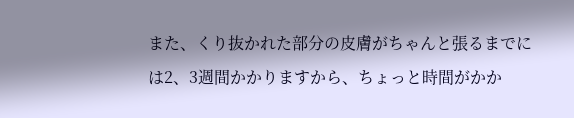また、くり抜かれた部分の皮膚がちゃんと張るまでには2、3週間かかりますから、ちょっと時間がかか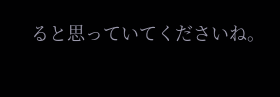ると思っていてくださいね。